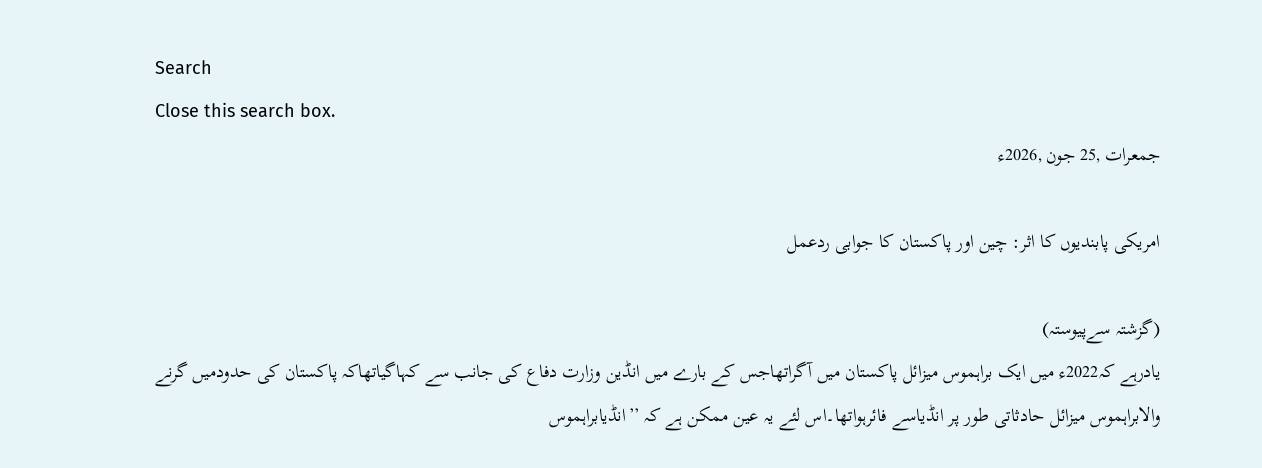Search
Close this search box.
جمعرات ,25 جون ,2026ء

امریکی پابندیوں کا اثر: چین اور پاکستان کا جوابی ردعمل

(گزشتہ سےپیوستہ)
یادرہے کہ2022ء میں ایک براہموس میزائل پاکستان میں آگراتھاجس کے بارے میں انڈین وزارت دفاع کی جانب سے کہاگیاتھاکہ پاکستان کی حدودمیں گرنے والابراہموس میزائل حادثاتی طور پر انڈیاسے فائرہواتھا۔اس لئے یہ عین ممکن ہے کہ ’’انڈیابراہموس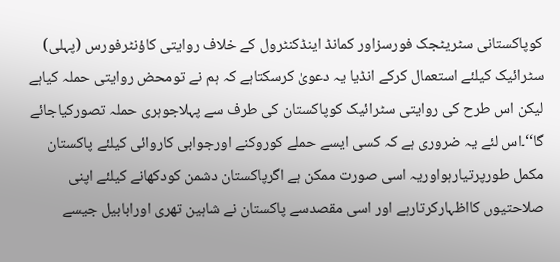کوپاکستانی سٹریٹجک فورسزاور کمانڈ اینڈکنٹرول کے خلاف روایتی کاؤنٹرفورس (پہلی) سٹرائیک کیلئے استعمال کرکے انڈیا یہ دعویٰ کرسکتاہے کہ ہم نے تومحض روایتی حملہ کیاہے لیکن اس طرح کی روایتی سٹرائیک کوپاکستان کی طرف سے پہلاجوہری حملہ تصورکیاجائے گا‘‘۔اس لئے یہ ضروری ہے کہ کسی ایسے حملے کوروکنے اورجوابی کاروائی کیلئے پاکستان مکمل طورپرتیارہواوریہ اسی صورت ممکن ہے اگرپاکستان دشمن کودکھانے کیلئے اپنی صلاحتیوں کااظہارکرتارہے اور اسی مقصدسے پاکستان نے شاہین تھری اورابابیل جیسے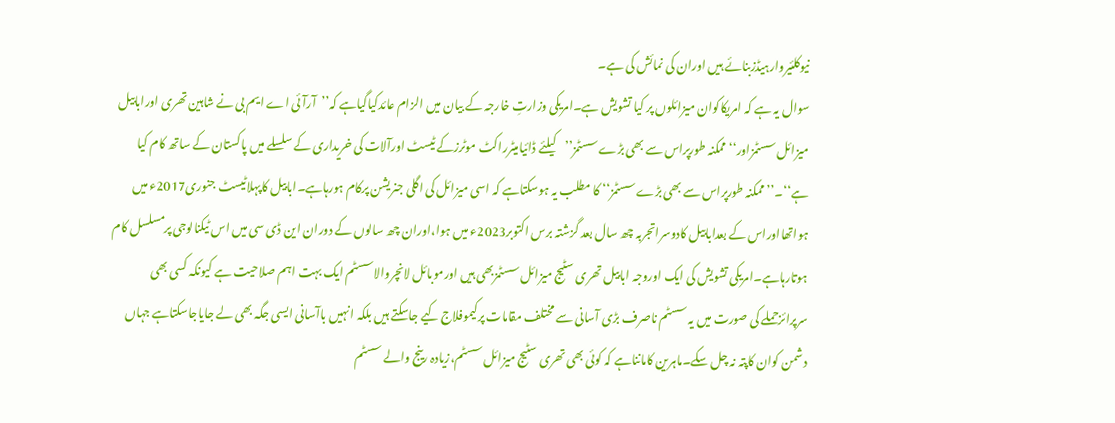نیوکلئیروارہیڈزبنائے ہیں اوران کی نمائش کی ہے۔
سوال یہ ہے کہ امریکاکوان میزائلوں پر کیا تشویش ہے۔امریکی وزارتِ خارجہ کے بیان میں الزام عائدکیاگیاہے کہ’’آرآئی اے ایم بی نے شاہین تھری اورابابیل میزائل سسٹمزاور‘‘ممکنہ طورپراس سے بھی بڑے سسٹمز’’کیلئے ڈائیامیٹرراکٹ موٹرزکے ٹیسٹ اورآلات کی خریداری کے سلسلے میں پاکستان کے ساتھ کام کیا ہے‘‘۔’’ممکنہ طورپراس سے بھی بڑے سسٹمز‘‘ کا مطلب یہ ہوسکتاہے کہ اسی میزائل کی اگلی جنریشن پرکام ہورہاہے۔ابابیل کاپہلاٹیسٹ جنوری2017ء میں ہواتھااوراس کے بعدابابیل کادوسراتجربہ چھ سال بعد گزشتہ برس اکتوبر2023ء میں ہوا،اوران چھ سالوں کے دوران این ڈی سی میں اس ٹیکنالوجی پرمسلسل کام ہوتارہاہے۔امریکی تشویش کی ایک اوروجہ ابابیل تھری سٹیج میزائل سسٹمزبھی ہیں اورموبائل لانچروالاسسٹم ایک بہت اہم صلاحیت ہے کیونکہ کسی بھی سرپرائزحملے کی صورت میں یہ سسٹم ناصرف بڑی آسانی سے مختلف مقامات پرکیموفلاج کیے جاسکتے ہیں بلکہ انہیں باآسانی ایسی جگہ بھی لے جایاجاسکتاہے جہاں دشمن کوان کاپتہ نہ چل سکے۔ماہرین کامانناہے کہ کوئی بھی تھری سٹیج میزائل سسٹم،زیادہ رینج والے سسٹم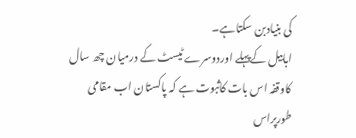کی بنیادبن سکتاہے۔
ابابیل کےپہلے اوردوسرے ٹیسٹ کے درمیان چھ سال کاوقفہ اس بات کاثبوت ہے کہ پاکستان اب مقامی طورپراس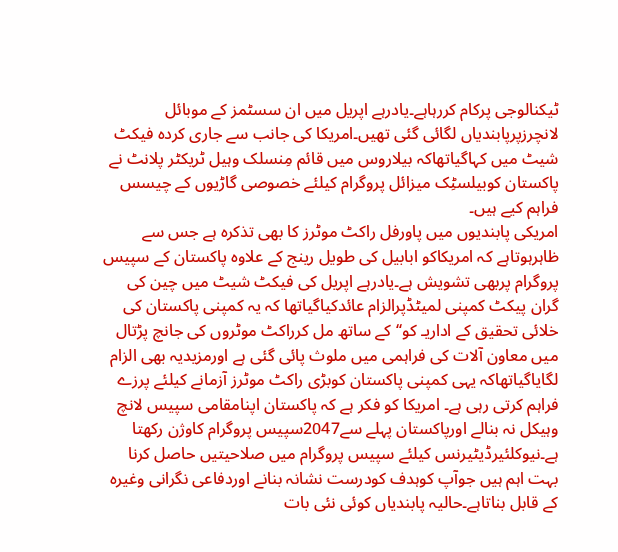ٹیکنالوجی پرکام کررہاہے۔یادرہے اپریل میں ان سسٹمز کے موبائل لانچرزپرپابندیاں لگائی گئی تھیں۔امریکا کی جانب سے جاری کردہ فیکٹ شیٹ میں کہاگیاتھاکہ بیلاروس میں قائم مِنسلک وہیل ٹریکٹر پلانٹ نے پاکستان کوبیلسٹِک میزائل پروگرام کیلئے خصوصی گاڑیوں کے چیسس فراہم کیے ہیں۔
امریکی پابندیوں میں پاورفل راکٹ موٹرز کا بھی تذکرہ ہے جس سے ظاہرہوتاہے کہ امریکاکو ابابیل کی طویل رینج کے علاوہ پاکستان کے سپیس پروگرام پربھی تشویش ہے۔یادرہے اپریل کی فیکٹ شیٹ میں چین کی گران پیکٹ کمپنی لمیٹڈپرالزام عائدکیاگیاتھا کہ یہ کمپنی پاکستان کی خلائی تحقیق کے اداریـ کو‘‘کے ساتھ مل کرراکٹ موٹروں کی جانچ پڑتال میں معاون آلات کی فراہمی میں ملوث پائی گئی ہے اورمزیدیہ بھی الزام لگایاگیاتھاکہ یہی کمپنی پاکستان کوبڑی راکٹ موٹرز آزمانے کیلئے پرزے فراہم کرتی رہی ہے۔ امریکا کو فکر ہے کہ پاکستان اپنامقامی سپیس لانچ وہیکل نہ بنالے اورپاکستان پہلے سے2047سپیس پروگرام کاوژن رکھتا ہے۔نیوکلئیرڈیٹیرنس کیلئے سپیس پروگرام میں صلاحیتیں حاصل کرنا بہت اہم ہیں جوآپ کوہدف کودرست نشانہ بنانے اوردفاعی نگرانی وغیرہ کے قابل بناتاہے۔حالیہ پابندیاں کوئی نئی بات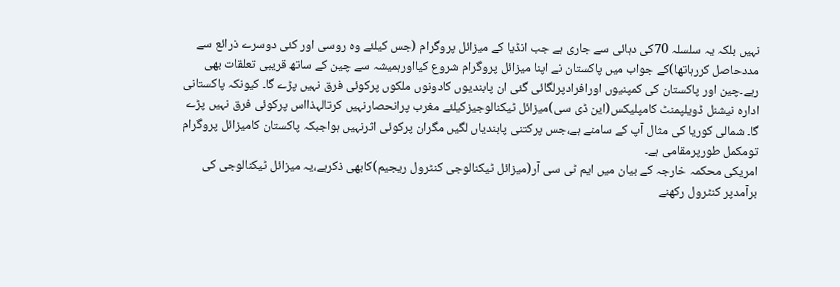نہیں بلکہ یہ سلسلہ 70کی دہائی سے جاری ہے جب انڈیا کے میزائل پروگرام (جس کیلئے وہ روسی اور کئی دوسرے ذرائع سے مددحاصل کررہاتھا)کے جواب میں پاکستان نے اپنا میزائل پروگرام شروع کیااورہمیشہ سے چین کے ساتھ قریبی تعلقات بھی رہے۔چین اور پاکستان کی کمپنیوں اورافرادپرلگائی گئی ان پابندیوں کادونوں ملکوں پرکوئی فرق نہیں پڑے گا۔ کیونکہ پاکستانی ادارہ نیشنل ڈویلپمنٹ کامپلیکس(این ڈی سی)میزائل ٹیکنالوجیزکیلئے مغرب پرانحصارنہیں کرتالہذااس پرکوئی فرق نہیں پڑے گا۔ شمالی کوریا کی مثال آپ کے سامنے ہے،جس پرکتنی پابندیاں لگیں مگران پرکوئی اثرنہیں ہواجبکہ پاکستان کامیزائل پروگرام تومکمل طورپرمقامی ہے۔
امریکی محکمہ خارجہ کے بیان میں ایم ٹی سی آر(میزائل ٹیکنالوجی کنٹرول ریجیم)کابھی ذکرہے،یہ میزائل ٹیکنالوجی کی برآمدپر کنٹرول رکھنے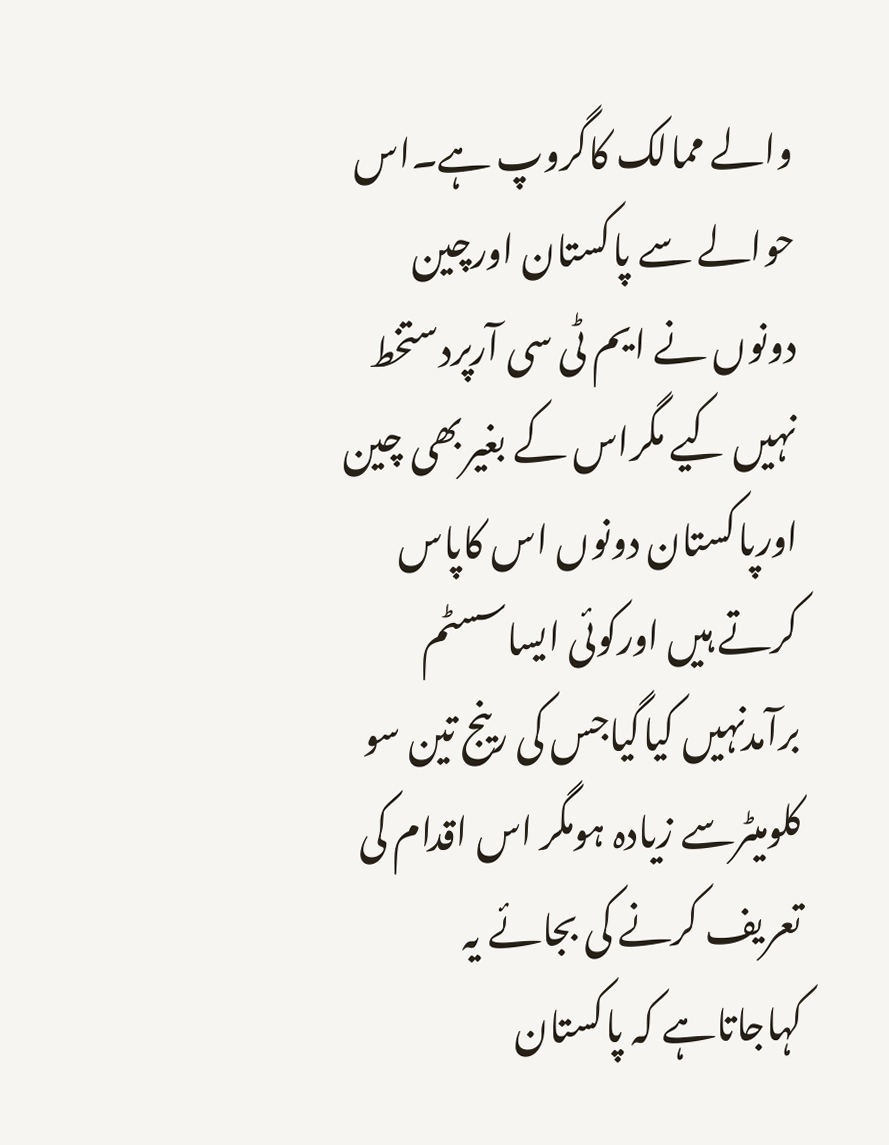والے ممالک کاگروپ ہے۔اس حوالے سے پاکستان اورچین دونوں نے ایم ٹی سی آرپردستخط نہیں کیے مگراس کے بغیربھی چین اورپاکستان دونوں اس کاپاس کرتے ہیں اورکوئی ایساسسٹم برآمدنہیں کیاگیاجس کی رینج تین سو کلومیٹرسے زیادہ ہومگر اس اقدام کی تعریف کرنے کی بجائے یہ کہاجاتاہے کہ پاکستان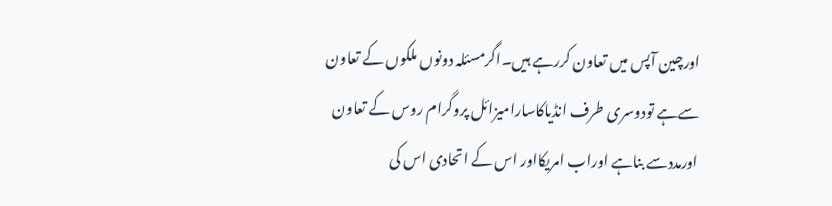اورچین آپس میں تعاون کررہے ہیں۔اگرمسئلہ دونوں ملکوں کے تعاون سےہے تودوسری طرف انڈیاکاسارامیزائل پروگرام روس کے تعاون اورمددسے بناہے اوراب امریکااور اس کے اتحادی اس کی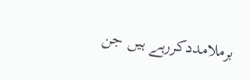برملامددکررہے ہیں جن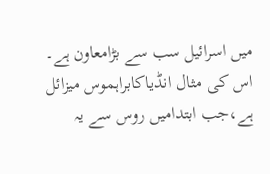میں اسرائیل سب سے بڑامعاون ہے۔ اس کی مثال انڈیاکابراہموس میزائل ہے،جب ابتدامیں روس سے یہ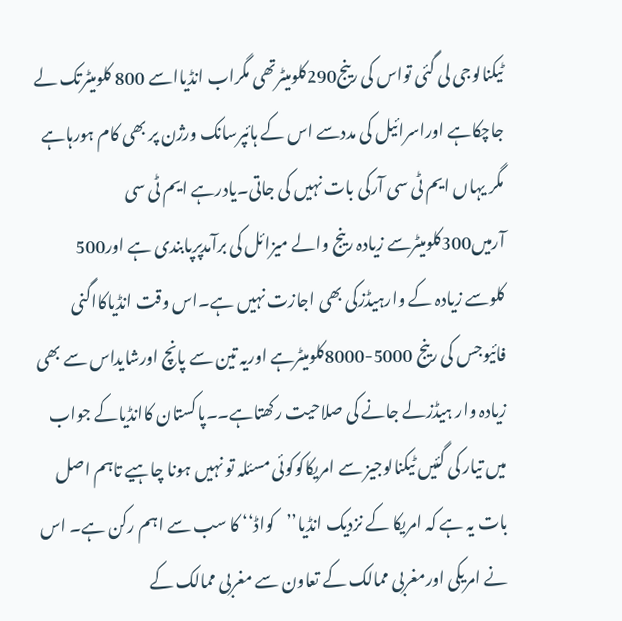ٹیکنالوجی لی گئی تواس کی رینج290کلومیٹرتھی مگراب انڈیااسے 800 کلومیٹرتک لے جاچکاہے اوراسرائیل کی مددسے اس کے ہائپرسانک ورژن پر بھی کام ہورہاہے مگر یہاں ایم ٹی سی آرکی بات نہیں کی جاتی۔یادرہے ایم ٹی سی آرمیں300کلومیٹرسے زیادہ رینج والے میزائل کی برآمدپرپابندی ہے اور500 کلوسے زیادہ کے وارہیڈزکی بھی اجازت نہیں ہے۔اس وقت انڈیاکااگنی فائیوجس کی رینج 5000-8000کلومیٹرہے اوریہ تین سے پانچ اورشایداس سے بھی زیادہ وار ہیڈزلے جانے کی صلاحیت رکھتاہے۔۔پاکستان کاانڈیاکے جواب میں تیار کی گئیں ٹیکنالوجیز سے امریکاکوکوئی مسئلہ تو نہیں ہونا چاہیے تاہم اصل بات یہ ہے کہ امریکا کے نزدیک انڈیا’’کواڈ‘‘ کا سب سے اہم رکن ہے۔ اس نے امریکی اورمغربی ممالک کے تعاون سے مغربی ممالک کے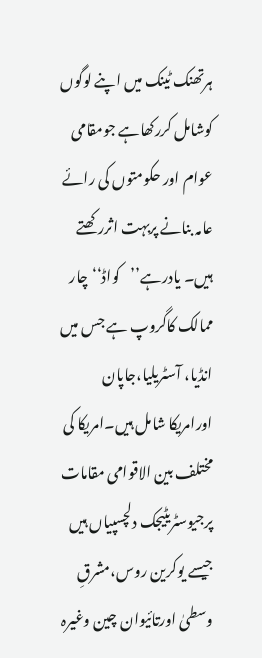ہرتھنک ٹینک میں اپنے لوگوں کوشامل کررکھاہے جومقامی عوام اور حکومتوں کی رائے عامہ بنانے پربہت اثررکھتے ہیں۔ یادرہے’’کواڈ‘‘چار ممالک کاگروپ ہے جس میں انڈیا، آسٹریلیا،جاپان اورامریکا شامل ہیں۔امریکا کی مختلف بین الاقوامی مقامات پرجیوسٹریٹیجک دلچسپیاں ہیں جیسے یوکرین روس،مشرقِ وسطیٰ اورتائیوان چین وغیرہ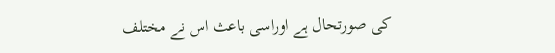کی صورتحال ہے اوراسی باعث اس نے مختلف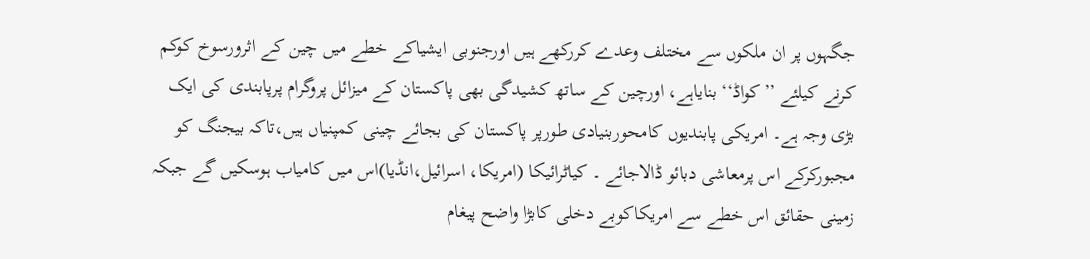جگہوں پر ان ملکوں سے مختلف وعدے کررکھے ہیں اورجنوبی ایشیاکے خطے میں چین کے اثرورسوخ کوکم کرنے کیلئے ’’کواڈ‘‘ بنایاہے، اورچین کے ساتھ کشیدگی بھی پاکستان کے میزائل پروگرام پرپابندی کی ایک بڑی وجہ ہے۔ امریکی پابندیوں کامحوربنیادی طورپر پاکستان کی بجائے چینی کمپنیاں ہیں،تاکہ بیجنگ کو مجبورکرکے اس پرمعاشی دبائو ڈالاجائے ۔ کیاٹرائیکا (امریکا، اسرائیل،انڈیا)اس میں کامیاب ہوسکیں گے جبکہ زمینی حقائق اس خطے سے امریکاکوبے دخلی کابڑا واضح پیغام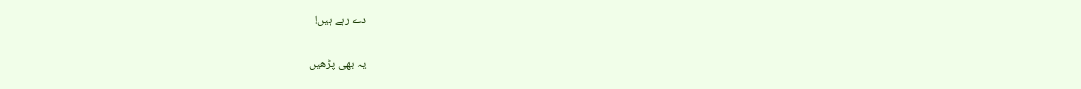دے رہے ہیں!

یہ بھی پڑھیں